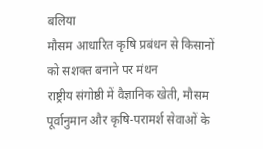बलिया
मौसम आधारित कृषि प्रबंधन से किसानों को सशक्त बनाने पर मंथन
राष्ट्रीय संगोष्ठी में वैज्ञानिक खेती, मौसम पूर्वानुमान और कृषि-परामर्श सेवाओं के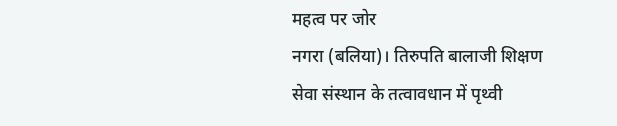महत्व पर जोर
नगरा (बलिया)। तिरुपति बालाजी शिक्षण सेवा संस्थान के तत्वावधान में पृथ्वी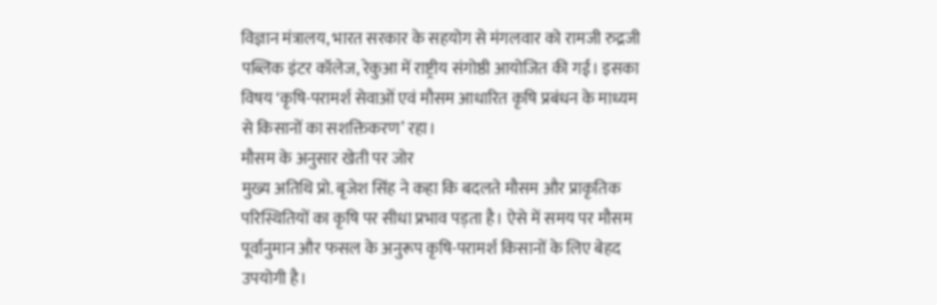विज्ञान मंत्रालय, भारत सरकार के सहयोग से मंगलवार को रामजी रुद्रजी पब्लिक इंटर कॉलेज, रेकुआ में राष्ट्रीय संगोष्ठी आयोजित की गई। इसका विषय ‘कृषि-परामर्श सेवाओं एवं मौसम आधारित कृषि प्रबंधन के माध्यम से किसानों का सशक्तिकरण’ रहा।
मौसम के अनुसार खेती पर जोर
मुख्य अतिथि प्रो. बृजेश सिंह ने कहा कि बदलते मौसम और प्राकृतिक परिस्थितियों का कृषि पर सीधा प्रभाव पड़ता है। ऐसे में समय पर मौसम पूर्वानुमान और फसल के अनुरूप कृषि-परामर्श किसानों के लिए बेहद उपयोगी है।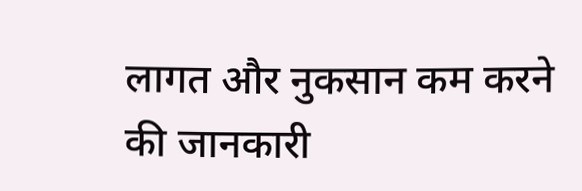लागत और नुकसान कम करने की जानकारी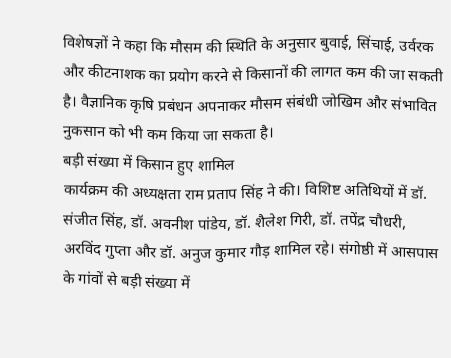विशेषज्ञों ने कहा कि मौसम की स्थिति के अनुसार बुवाई, सिंचाई, उर्वरक और कीटनाशक का प्रयोग करने से किसानों की लागत कम की जा सकती है। वैज्ञानिक कृषि प्रबंधन अपनाकर मौसम संबंधी जोखिम और संभावित नुकसान को भी कम किया जा सकता है।
बड़ी संख्या में किसान हुए शामिल
कार्यक्रम की अध्यक्षता राम प्रताप सिंह ने की। विशिष्ट अतिथियों में डॉ. संजीत सिंह, डॉ. अवनीश पांडेय, डॉ. शैलेश गिरी, डॉ. तपेंद्र चौधरी, अरविंद गुप्ता और डॉ. अनुज कुमार गौड़ शामिल रहे। संगोष्ठी में आसपास के गांवों से बड़ी संख्या में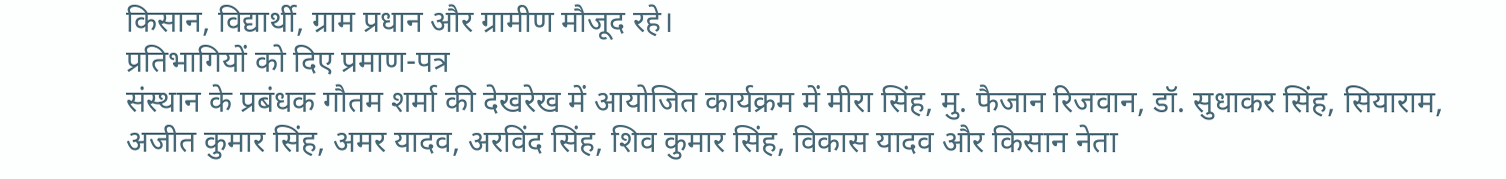किसान, विद्यार्थी, ग्राम प्रधान और ग्रामीण मौजूद रहे।
प्रतिभागियों को दिए प्रमाण-पत्र
संस्थान के प्रबंधक गौतम शर्मा की देखरेख में आयोजित कार्यक्रम में मीरा सिंह, मु. फैजान रिजवान, डॉ. सुधाकर सिंह, सियाराम, अजीत कुमार सिंह, अमर यादव, अरविंद सिंह, शिव कुमार सिंह, विकास यादव और किसान नेता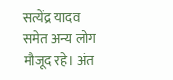सत्येंद्र यादव समेत अन्य लोग मौजूद रहे। अंत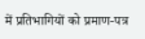में प्रतिभागियों को प्रमाण-पत्र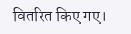वितरित किए गए।